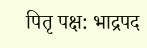पितृ पक्ष: भाद्रपद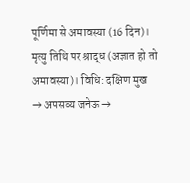पूर्णिमा से अमावस्या (16 दिन)। मृत्यु तिथि पर श्राद्ध (अज्ञात हो तो अमावस्या)। विधि: दक्षिण मुख → अपसव्य जनेऊ →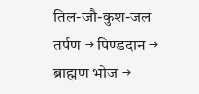तिल-जौ-कुश-जल तर्पण → पिण्डदान → ब्राह्मण भोज →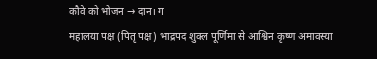कौवे को भोजन → दान। ग
महालया पक्ष (पितृ पक्ष) भाद्रपद शुक्ल पूर्णिमा से आश्विन कृष्ण अमावस्या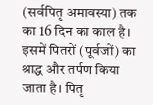(सर्वपितृ अमावस्या) तक का 16 दिन का काल है।
इसमें पितरों (पूर्वजों) का श्राद्ध और तर्पण किया जाता है। पितृ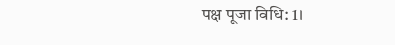पक्ष पूजा विधि: 1।